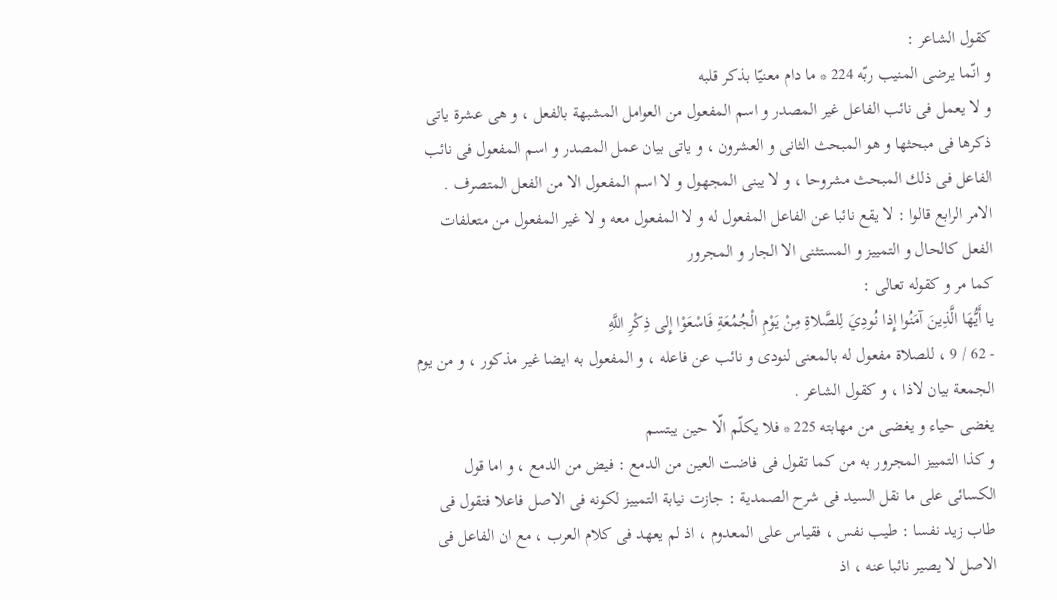كقول الشاعر :
و انّما يرضى المنيب ربّه 224 * ما دام معنيّا بذكر قلبه
و لا يعمل فى نائب الفاعل غير المصدر و اسم المفعول من العوامل المشبهة بالفعل ، و هى عشرة ياتى ذكرها فى مبحثها و هو المبحث الثانى و العشرون ، و ياتى بيان عمل المصدر و اسم المفعول فى نائب الفاعل فى ذلك المبحث مشروحا ، و لا يبنى المجهول و لا اسم المفعول الا من الفعل المتصرف .
الامر الرابع قالوا : لا يقع نائبا عن الفاعل المفعول له و لا المفعول معه و لا غير المفعول من متعلفات الفعل كالحال و التمييز و المستثنى الا الجار و المجرور
كما مر و كقوله تعالى :
يا أَيُّهَا الَّذِينَ آمَنُوا إِذا نُودِيَ لِلصَّلاةِ مِنْ يَوْمِ الْجُمُعَةِ فَاسْعَوْا إِلى ذِكْرِ اللَّهِ
- 62 / 9 ، للصلاة مفعول له بالمعنى لنودى و نائب عن فاعله ، و المفعول به ايضا غير مذكور ، و من يوم الجمعة بيان لاذا ، و كقول الشاعر .
يغضى حياء و يغضى من مهابته 225 * فلا يكلّم الّا حين يبتسم
و كذا التمييز المجرور به من كما تقول فى فاضت العين من الدمع : فيض من الدمع ، و اما قول الكسائى على ما نقل السيد فى شرح الصمدية : جازت نيابة التمييز لكونه فى الاصل فاعلا فتقول فى طاب زيد نفسا : طيب نفس ، فقياس على المعدوم ، اذ لم يعهد فى كلام العرب ، مع ان الفاعل فى الاصل لا يصير نائبا عنه ، اذ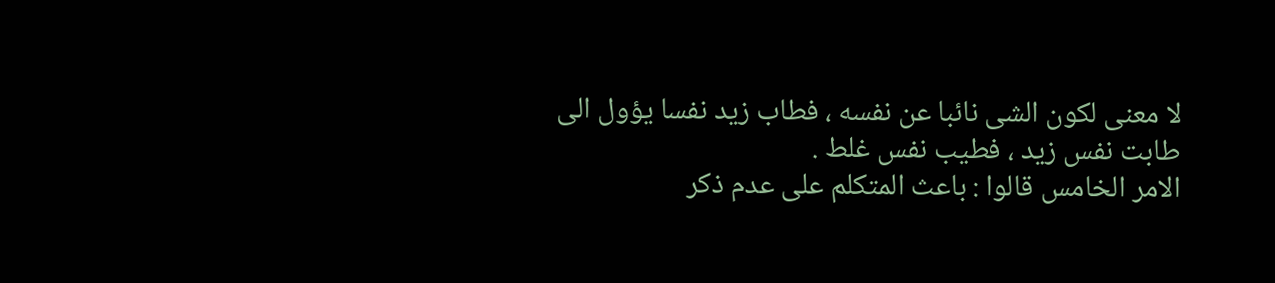لا معنى لكون الشى نائبا عن نفسه ، فطاب زيد نفسا يؤول الى طابت نفس زيد ، فطيب نفس غلط .
الامر الخامس قالوا : باعث المتكلم على عدم ذكر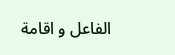الفاعل و اقامة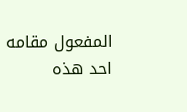المفعول مقامه
احد هذه